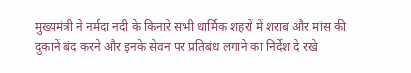मुख्यमंत्री ने नर्मदा नदी के किनारे सभी धार्मिक शहरों में शराब और मांस की दुकानें बंद करने और इनके सेवन पर प्रतिबंध लगाने का निर्देश दे रखे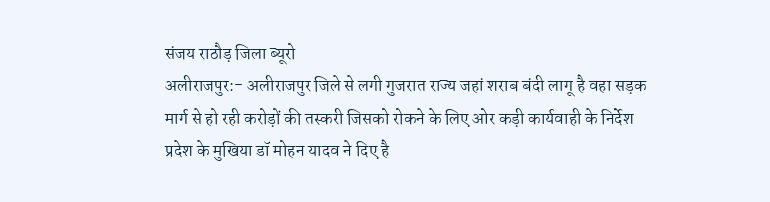संजय राठौड़ जिला ब्यूरो
अलीराजपुर:- अलीराजपुर जिले से लगी गुजरात राज्य जहां शराब बंदी लागू है वहा सड़क मार्ग से हो रही करोड़ों की तस्करी जिसको रोकने के लिए ओर कड़ी कार्यवाही के निर्देश प्रदेश के मुखिया डॉ मोहन यादव ने दिए है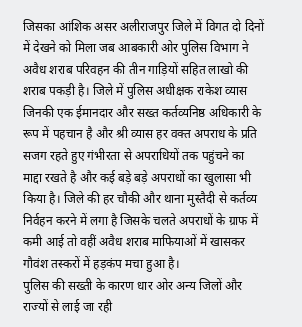जिसका आंशिक असर अलीराजपुर जिले में विगत दो दिनों में देखने को मिला जब आबकारी ओर पुलिस विभाग ने अवैध शराब परिवहन की तीन गाड़ियों सहित लाखो की शराब पकड़ी है। जिले में पुलिस अधीक्षक राकेश व्यास जिनकी एक ईमानदार और सख्त कर्तव्यनिष्ठ अधिकारी के रूप में पहचान है और श्री व्यास हर वक्त अपराध के प्रति सजग रहते हुए गंभीरता से अपराधियों तक पहुंचने का माद्दा रखते है और कई बड़े बड़े अपराधों का खुलासा भी किया है। जिले की हर चौकी और थाना मुस्तैदी से कर्तव्य निर्वहन करने में लगा है जिसके चलते अपराधों के ग्राफ में कमी आई तो वहीं अवैध शराब माफियाओं में खासकर गौवंश तस्करों में हड़कंप मचा हुआ है।
पुलिस की सख्ती के कारण धार ओर अन्य जिलों और राज्यों से लाई जा रही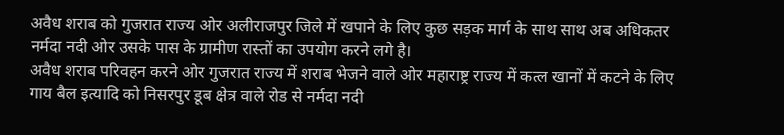अवैध शराब को गुजरात राज्य ओर अलीराजपुर जिले में खपाने के लिए कुछ सड़क मार्ग के साथ साथ अब अधिकतर नर्मदा नदी ओर उसके पास के ग्रामीण रास्तों का उपयोग करने लगे है।
अवैध शराब परिवहन करने ओर गुजरात राज्य में शराब भेजने वाले ओर महाराष्ट्र राज्य में कत्ल खानों में कटने के लिए गाय बैल इत्यादि को निसरपुर डूब क्षेत्र वाले रोड से नर्मदा नदी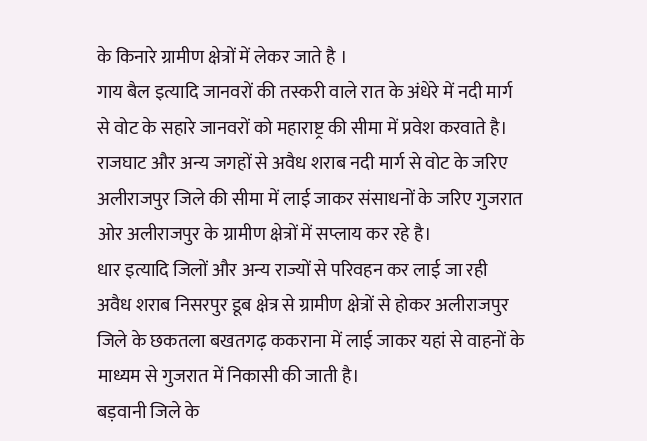के किनारे ग्रामीण क्षेत्रों में लेकर जाते है ।
गाय बैल इत्यादि जानवरों की तस्करी वाले रात के अंधेरे में नदी मार्ग से वोट के सहारे जानवरों को महाराष्ट्र की सीमा में प्रवेश करवाते है।
राजघाट और अन्य जगहों से अवैध शराब नदी मार्ग से वोट के जरिए अलीराजपुर जिले की सीमा में लाई जाकर संसाधनों के जरिए गुजरात ओर अलीराजपुर के ग्रामीण क्षेत्रों में सप्लाय कर रहे है।
धार इत्यादि जिलों और अन्य राज्यों से परिवहन कर लाई जा रही अवैध शराब निसरपुर डूब क्षेत्र से ग्रामीण क्षेत्रों से होकर अलीराजपुर जिले के छकतला बखतगढ़ ककराना में लाई जाकर यहां से वाहनों के माध्यम से गुजरात में निकासी की जाती है।
बड़वानी जिले के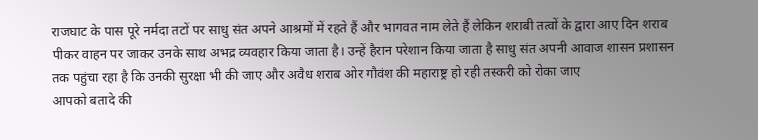राजघाट के पास पूरे नर्मदा तटों पर साधु संत अपने आश्रमों में रहते हैं और भागवत नाम लेते हैं लेकिन शराबी तत्वों के द्वारा आए दिन शराब पीकर वाहन पर जाकर उनके साथ अभद्र व्यवहार किया जाता है। उन्हें हैरान परेशान किया जाता है साधु संत अपनी आवाज शासन प्रशासन तक पहुंचा रहा है कि उनकी सुरक्षा भी की जाए और अवैध शराब ओर गौवंश की महाराष्ट्र हो रही तस्करी को रोका जाए
आपको बतादे की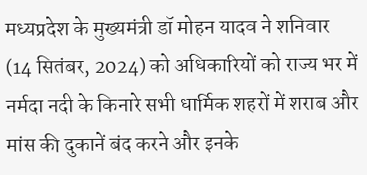मध्यप्रदेश के मुख्यमंत्री डॉ मोहन यादव ने शनिवार (14 सितंबर, 2024) को अधिकारियों को राज्य भर में नर्मदा नदी के किनारे सभी धार्मिक शहरों में शराब और मांस की दुकानें बंद करने और इनके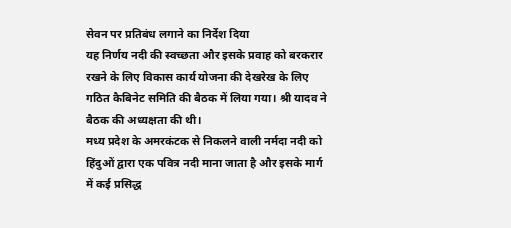सेवन पर प्रतिबंध लगाने का निर्देश दिया
यह निर्णय नदी की स्वच्छता और इसके प्रवाह को बरकरार रखने के लिए विकास कार्य योजना की देखरेख के लिए गठित कैबिनेट समिति की बैठक में लिया गया। श्री यादव ने बैठक की अध्यक्षता की थी।
मध्य प्रदेश के अमरकंटक से निकलने वाली नर्मदा नदी को हिंदुओं द्वारा एक पवित्र नदी माना जाता है और इसके मार्ग में कई प्रसिद्ध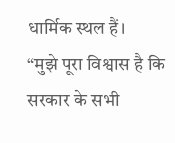धार्मिक स्थल हैं।
“मुझे पूरा विश्वास है कि सरकार के सभी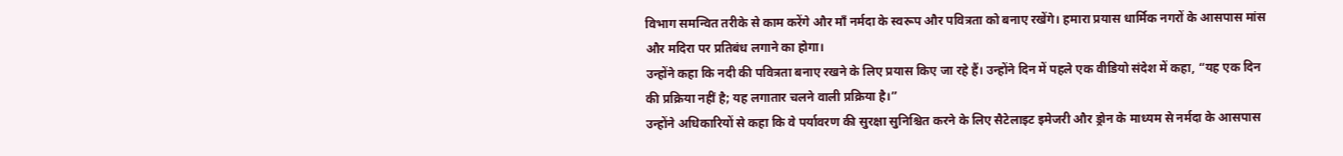विभाग समन्वित तरीके से काम करेंगे और माँ नर्मदा के स्वरूप और पवित्रता को बनाए रखेंगे। हमारा प्रयास धार्मिक नगरों के आसपास मांस और मदिरा पर प्रतिबंध लगाने का होगा।
उन्होंने कहा कि नदी की पवित्रता बनाए रखने के लिए प्रयास किए जा रहे हैं। उन्होंने दिन में पहले एक वीडियो संदेश में कहा, “यह एक दिन की प्रक्रिया नहीं है; यह लगातार चलने वाली प्रक्रिया है।”
उन्होंने अधिकारियों से कहा कि वे पर्यावरण की सुरक्षा सुनिश्चित करने के लिए सैटेलाइट इमेजरी और ड्रोन के माध्यम से नर्मदा के आसपास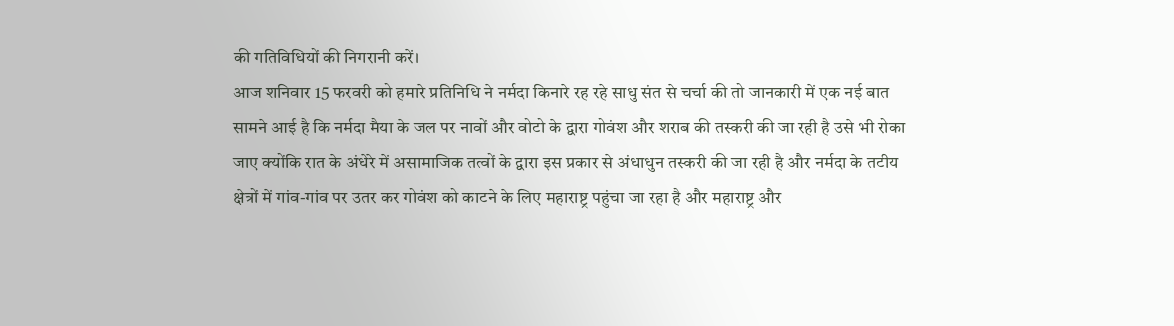की गतिविधियों की निगरानी करें।
आज शनिवार 15 फरवरी को हमारे प्रतिनिधि ने नर्मदा किनारे रह रहे साधु संत से चर्चा की तो जानकारी में एक नई बात सामने आई है कि नर्मदा मैया के जल पर नावों और वोटो के द्वारा गोवंश और शराब की तस्करी की जा रही है उसे भी रोका जाए क्योंकि रात के अंधेरे में असामाजिक तत्वों के द्वारा इस प्रकार से अंधाधुन तस्करी की जा रही है और नर्मदा के तटीय क्षेत्रों में गांव-गांव पर उतर कर गोवंश को काटने के लिए महाराष्ट्र पहुंचा जा रहा है और महाराष्ट्र और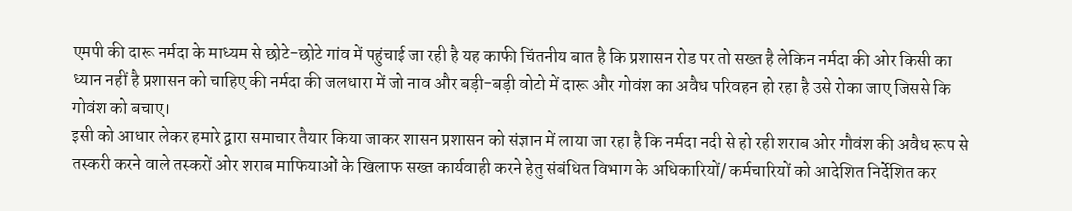एमपी की दारू नर्मदा के माध्यम से छोटे-छोटे गांव में पहुंचाई जा रही है यह काफी चिंतनीय बात है कि प्रशासन रोड पर तो सख्त है लेकिन नर्मदा की ओर किसी का ध्यान नहीं है प्रशासन को चाहिए की नर्मदा की जलधारा में जो नाव और बड़ी-बड़ी वोटो में दारू और गोवंश का अवैध परिवहन हो रहा है उसे रोका जाए जिससे कि गोवंश को बचाए।
इसी को आधार लेकर हमारे द्वारा समाचार तैयार किया जाकर शासन प्रशासन को संज्ञान में लाया जा रहा है कि नर्मदा नदी से हो रही शराब ओर गौवंश की अवैध रूप से तस्करी करने वाले तस्करों ओर शराब माफियाओं के खिलाफ सख्त कार्यवाही करने हेतु संबंधित विभाग के अधिकारियों/ कर्मचारियों को आदेशित निर्देशित कर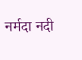नर्मदा नदी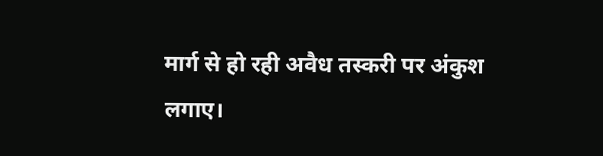मार्ग से हो रही अवैध तस्करी पर अंकुश लगाए।